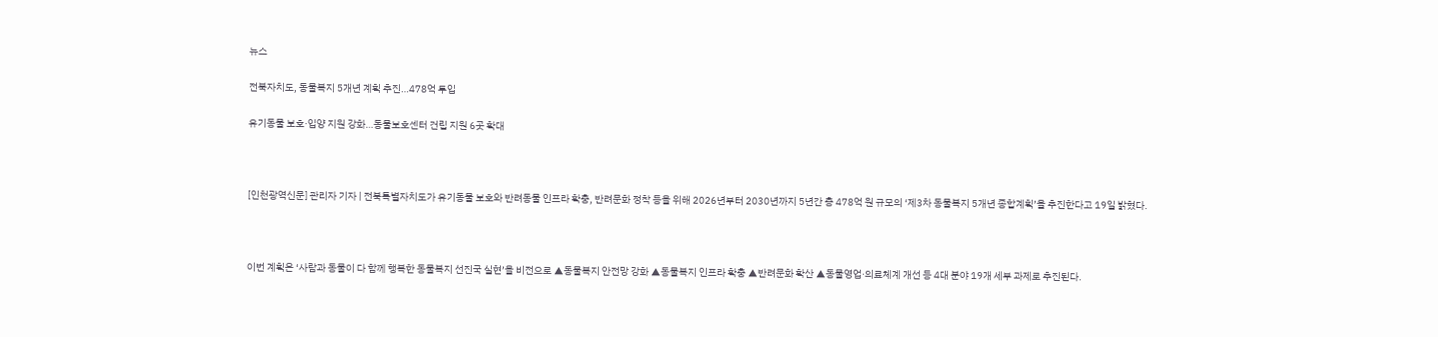뉴스

전북자치도, 동물복지 5개년 계획 추진…478억 투입

유기동물 보호·입양 지원 강화…동물보호센터 건립 지원 6곳 확대



[인천광역신문] 관리자 기자 | 전북특별자치도가 유기동물 보호와 반려동물 인프라 확충, 반려문화 정착 등을 위해 2026년부터 2030년까지 5년간 총 478억 원 규모의 ‘제3차 동물복지 5개년 종합계획’을 추진한다고 19일 밝혔다.



이번 계획은 ‘사람과 동물이 다 함께 행복한 동물복지 선진국 실현’을 비전으로 ▲동물복지 안전망 강화 ▲동물복지 인프라 확충 ▲반려문화 확산 ▲동물영업·의료체계 개선 등 4대 분야 19개 세부 과제로 추진된다.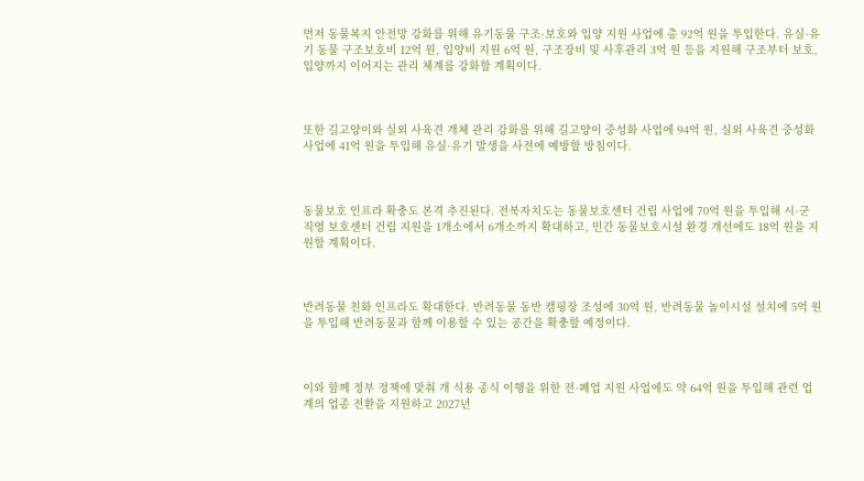먼저 동물복지 안전망 강화를 위해 유기동물 구조·보호와 입양 지원 사업에 총 92억 원을 투입한다. 유실·유기 동물 구조보호비 12억 원, 입양비 지원 6억 원, 구조장비 및 사후관리 3억 원 등을 지원해 구조부터 보호, 입양까지 이어지는 관리 체계를 강화할 계획이다.



또한 길고양이와 실외 사육견 개체 관리 강화를 위해 길고양이 중성화 사업에 94억 원, 실외 사육견 중성화 사업에 41억 원을 투입해 유실·유기 발생을 사전에 예방할 방침이다.



동물보호 인프라 확충도 본격 추진된다. 전북자치도는 동물보호센터 건립 사업에 70억 원을 투입해 시·군 직영 보호센터 건립 지원을 1개소에서 6개소까지 확대하고, 민간 동물보호시설 환경 개선에도 18억 원을 지원할 계획이다.



반려동물 친화 인프라도 확대한다. 반려동물 동반 캠핑장 조성에 30억 원, 반려동물 놀이시설 설치에 5억 원을 투입해 반려동물과 함께 이용할 수 있는 공간을 확충할 예정이다.



이와 함께 정부 정책에 맞춰 개 식용 종식 이행을 위한 전·폐업 지원 사업에도 약 64억 원을 투입해 관련 업계의 업종 전환을 지원하고 2027년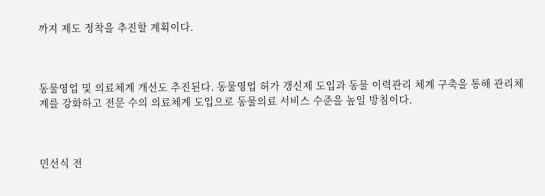까지 제도 정착을 추진할 계획이다.



동물영업 및 의료체계 개선도 추진된다. 동물영업 허가 갱신제 도입과 동물 이력관리 체계 구축을 통해 관리체계를 강화하고 전문 수의 의료체계 도입으로 동물의료 서비스 수준을 높일 방침이다.



민선식 전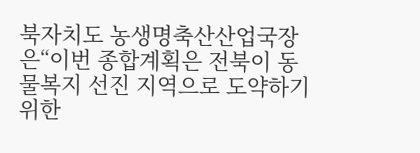북자치도 농생명축산산업국장은“이번 종합계획은 전북이 동물복지 선진 지역으로 도약하기 위한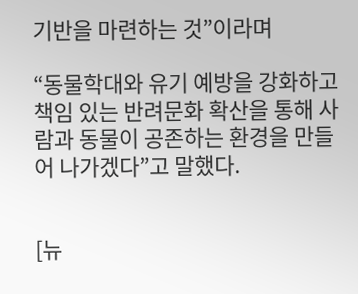기반을 마련하는 것”이라며

“동물학대와 유기 예방을 강화하고 책임 있는 반려문화 확산을 통해 사람과 동물이 공존하는 환경을 만들어 나가겠다”고 말했다.


[뉴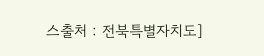스출처 : 전북특별자치도]